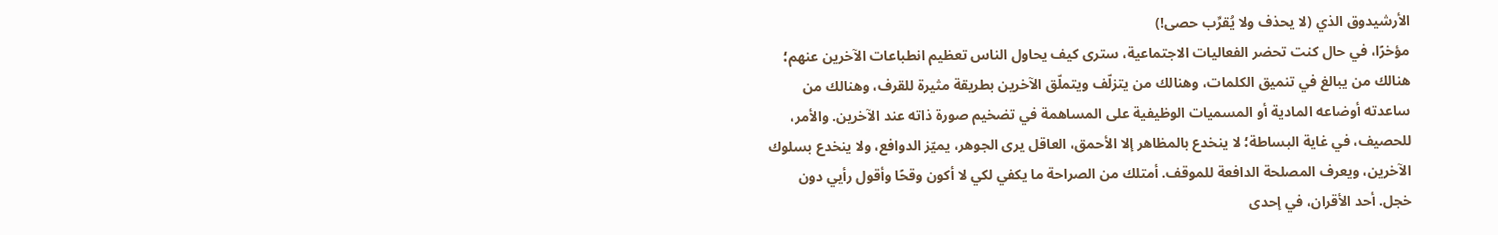الأرشيدوق الذي (لا يحذف ولا يُقرِّب حصى!)
مؤخرًا، في حال كنت تحضر الفعاليات الاجتماعية، سترى كيف يحاول الناس تعظيم انطباعات الآخرين عنهم؛ هنالك من يبالغ في تنميق الكلمات، وهنالك من يتزلّف ويتملّق الآخرين بطريقة مثيرة للقرف، وهنالك من ساعدته أوضاعه المادية أو المسميات الوظيفية على المساهمة في تضخيم صورة ذاته عند الآخرين. والأمر، للحصيف، في غاية البساطة؛ لا ينخدع بالمظاهر إلا الأحمق، العاقل يرى الجوهر، يميّز الدوافع، ولا ينخدع بسلوك الآخرين، ويعرف المصلحة الدافعة للموقف. أمتلك من الصراحة ما يكفي لكي لا أكون وقحًا وأقول رأيي دون خجل. أحد الأقران، في إحدى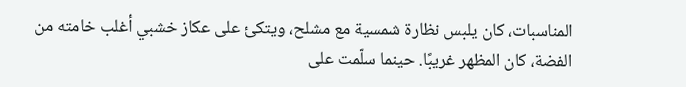المناسبات، كان يلبس نظارة شمسية مع مشلح، ويتكئ على عكاز خشبي أغلب خامته من الفضة، كان المظهر غريبًا. حينما سلّمت على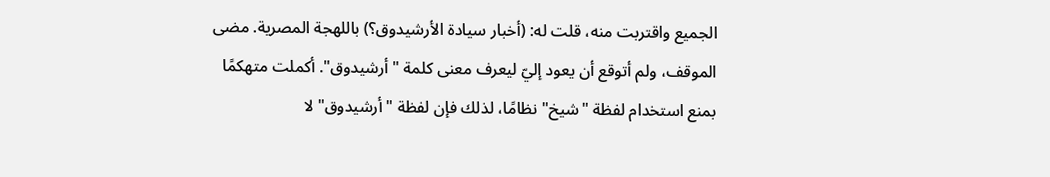الجميع واقتربت منه، قلت له: (أخبار سيادة الأرشيدوق؟) باللهجة المصرية. مضى الموقف، ولم أتوقع أن يعود إليّ ليعرف معنى كلمة "أرشيدوق". أكملت متهكمًا بمنع استخدام لفظة "شيخ" نظامًا، لذلك فإن لفظة "أرشيدوق" لا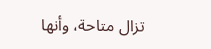تزال متاحة، وأنها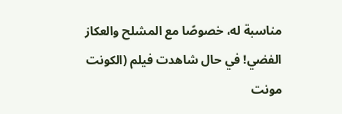مناسبة له، خصوصًا مع المشلح والعكاز الفضي! في حال شاهدت فيلم (الكونت مونت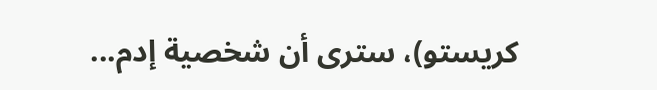كريستو)، سترى أن شخصية إدم...